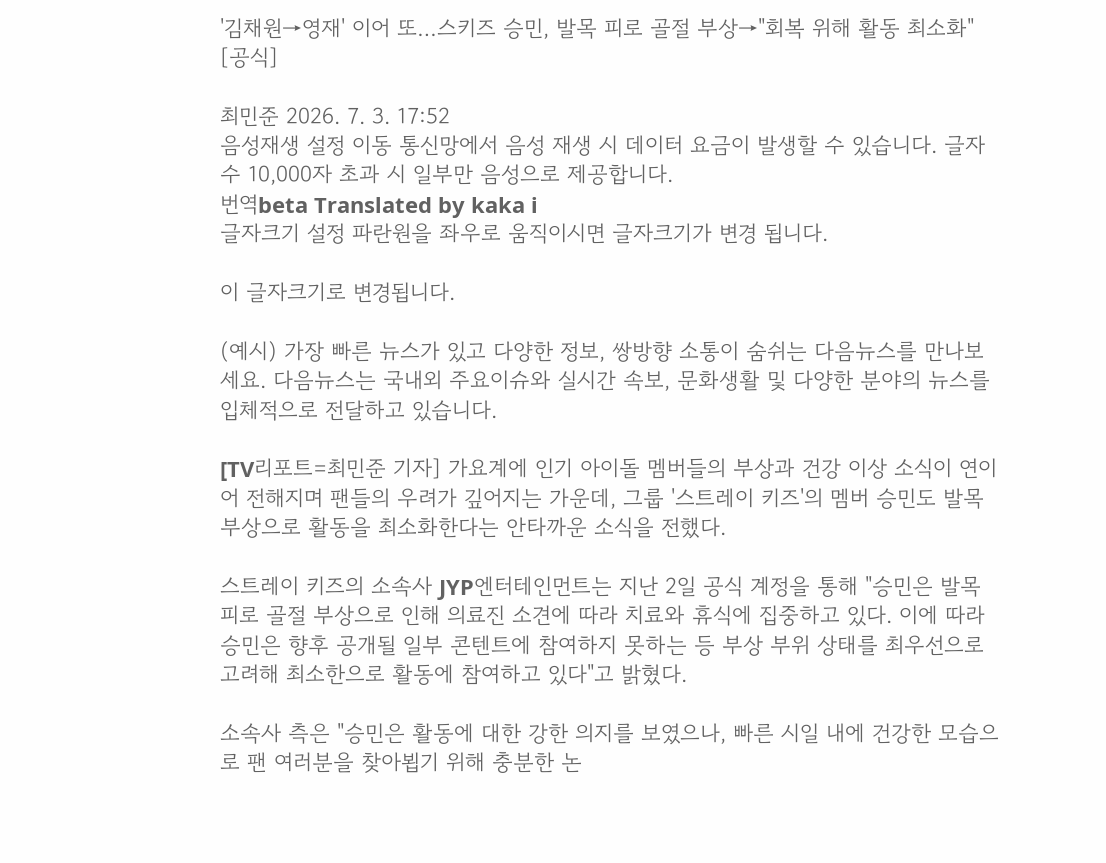'김채원→영재' 이어 또…스키즈 승민, 발목 피로 골절 부상→"회복 위해 활동 최소화" [공식]

최민준 2026. 7. 3. 17:52
음성재생 설정 이동 통신망에서 음성 재생 시 데이터 요금이 발생할 수 있습니다. 글자 수 10,000자 초과 시 일부만 음성으로 제공합니다.
번역beta Translated by kaka i
글자크기 설정 파란원을 좌우로 움직이시면 글자크기가 변경 됩니다.

이 글자크기로 변경됩니다.

(예시) 가장 빠른 뉴스가 있고 다양한 정보, 쌍방향 소통이 숨쉬는 다음뉴스를 만나보세요. 다음뉴스는 국내외 주요이슈와 실시간 속보, 문화생활 및 다양한 분야의 뉴스를 입체적으로 전달하고 있습니다.

[TV리포트=최민준 기자] 가요계에 인기 아이돌 멤버들의 부상과 건강 이상 소식이 연이어 전해지며 팬들의 우려가 깊어지는 가운데, 그룹 '스트레이 키즈'의 멤버 승민도 발목 부상으로 활동을 최소화한다는 안타까운 소식을 전했다.

스트레이 키즈의 소속사 JYP엔터테인먼트는 지난 2일 공식 계정을 통해 "승민은 발목 피로 골절 부상으로 인해 의료진 소견에 따라 치료와 휴식에 집중하고 있다. 이에 따라 승민은 향후 공개될 일부 콘텐트에 참여하지 못하는 등 부상 부위 상태를 최우선으로 고려해 최소한으로 활동에 참여하고 있다"고 밝혔다.

소속사 측은 "승민은 활동에 대한 강한 의지를 보였으나, 빠른 시일 내에 건강한 모습으로 팬 여러분을 찾아뵙기 위해 충분한 논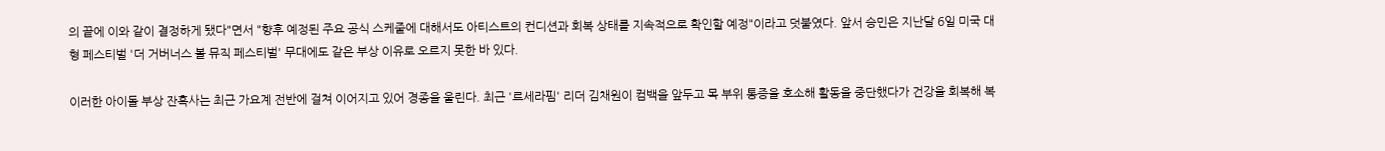의 끝에 이와 같이 결정하게 됐다"면서 "향후 예정된 주요 공식 스케줄에 대해서도 아티스트의 컨디션과 회복 상태를 지속적으로 확인할 예정"이라고 덧붙였다. 앞서 승민은 지난달 6일 미국 대형 페스티벌 '더 거버너스 볼 뮤직 페스티벌' 무대에도 같은 부상 이유로 오르지 못한 바 있다.

이러한 아이돌 부상 잔혹사는 최근 가요계 전반에 걸쳐 이어지고 있어 경종을 울린다. 최근 '르세라핌' 리더 김채원이 컴백을 앞두고 목 부위 통증을 호소해 활동을 중단했다가 건강을 회복해 복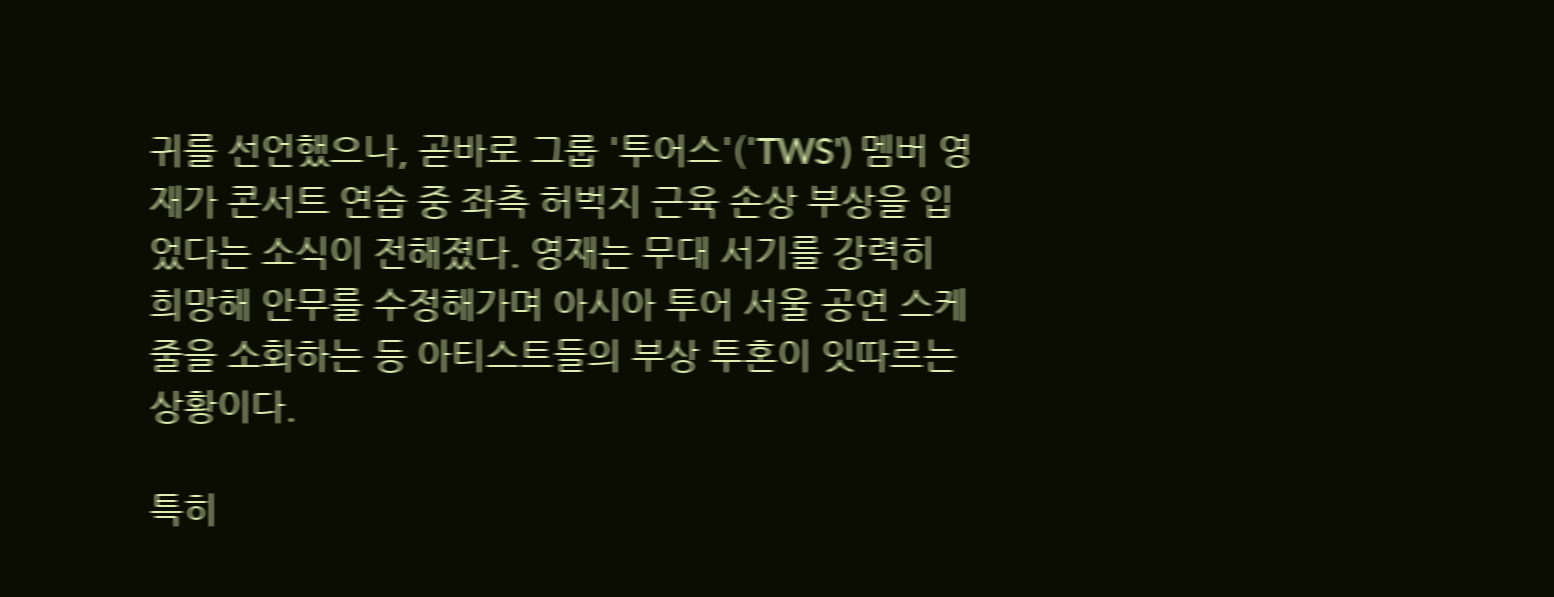귀를 선언했으나, 곧바로 그룹 '투어스'('TWS') 멤버 영재가 콘서트 연습 중 좌측 허벅지 근육 손상 부상을 입었다는 소식이 전해졌다. 영재는 무대 서기를 강력히 희망해 안무를 수정해가며 아시아 투어 서울 공연 스케줄을 소화하는 등 아티스트들의 부상 투혼이 잇따르는 상황이다.

특히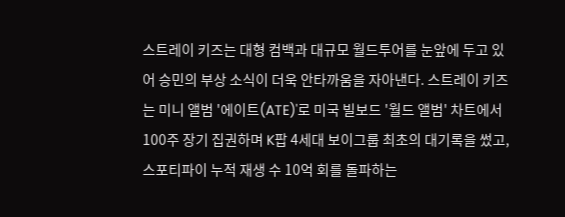스트레이 키즈는 대형 컴백과 대규모 월드투어를 눈앞에 두고 있어 승민의 부상 소식이 더욱 안타까움을 자아낸다. 스트레이 키즈는 미니 앨범 '에이트(ATE)'로 미국 빌보드 '월드 앨범' 차트에서 100주 장기 집권하며 K팝 4세대 보이그룹 최초의 대기록을 썼고, 스포티파이 누적 재생 수 10억 회를 돌파하는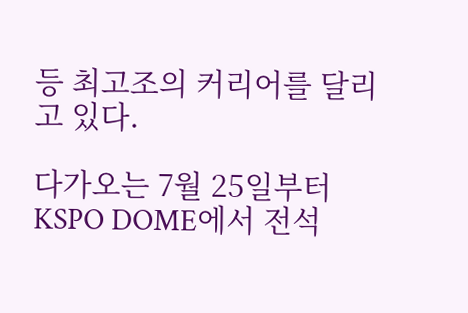등 최고조의 커리어를 달리고 있다.

다가오는 7월 25일부터 KSPO DOME에서 전석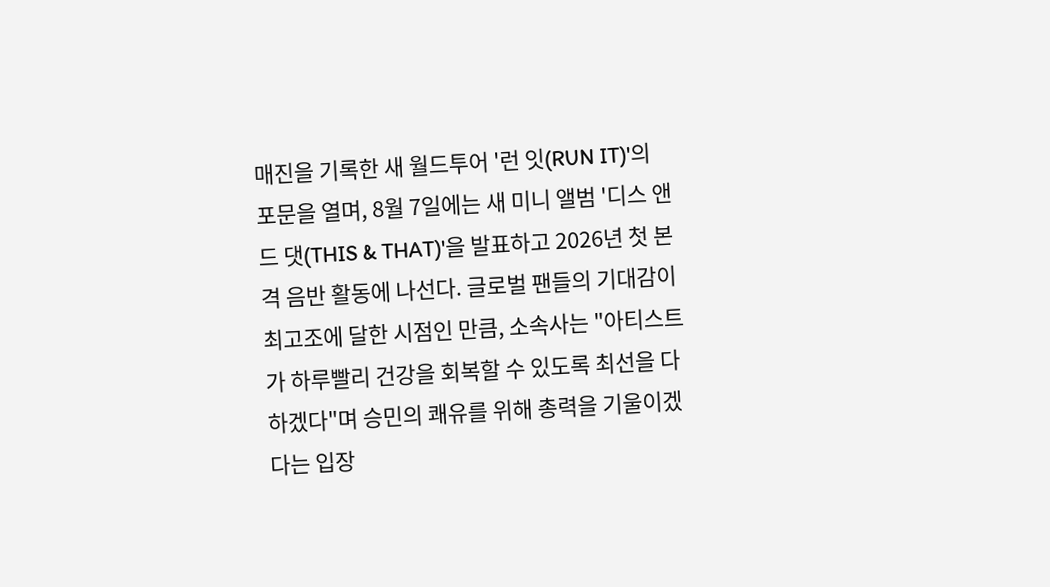매진을 기록한 새 월드투어 '런 잇(RUN IT)'의 포문을 열며, 8월 7일에는 새 미니 앨범 '디스 앤드 댓(THIS & THAT)'을 발표하고 2026년 첫 본격 음반 활동에 나선다. 글로벌 팬들의 기대감이 최고조에 달한 시점인 만큼, 소속사는 "아티스트가 하루빨리 건강을 회복할 수 있도록 최선을 다하겠다"며 승민의 쾌유를 위해 총력을 기울이겠다는 입장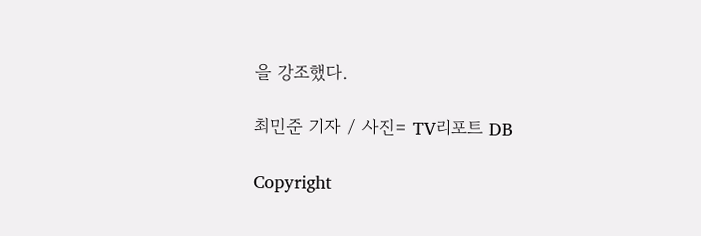을 강조했다.

최민준 기자 / 사진= TV리포트 DB

Copyright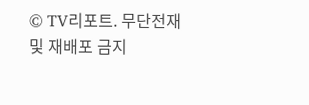© TV리포트. 무단전재 및 재배포 금지